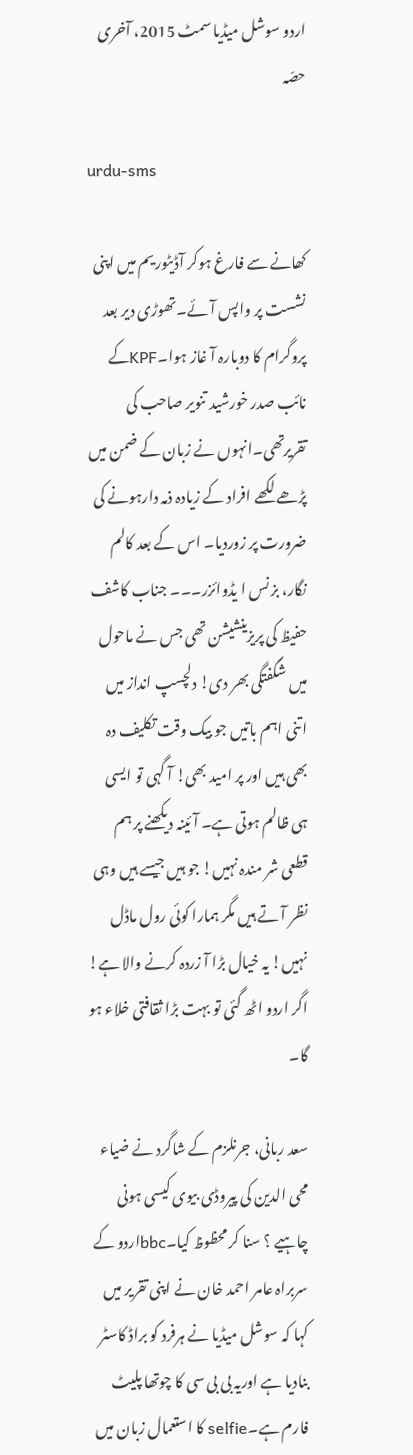اردو سوشل میڈیا سمٹ 2015، آخری حصّہ

urdu-sms

کھانے سے فارغ ہوکر آڈیٹوریم میں اپنی نشست پر واپس آئے۔تھوڑی دیر بعد پروگرام کا دوبارہ آ غاز ہوا۔KPFکے نائب صدر خورشید تنویر صاحب کی تقریرتھی۔انہوں نے زبان کے ضمن میں پڑھے لکھے افراد کے زیادہ ذمہ دارہونے کی ضرورت پر زوردیا۔ اس کے بعد کالم نگار، بز نس ا یڈوائزر۔۔۔ جناب کاشف حفیظ کی پریزینشیشن تھی جس نے ماحول میں شگفتگی بھر دی! دلچسپ انداز میں اتنی اہم باتیں جو بیک وقت تکلیف دہ بھی ہیں اور پر امید بھی! آ گہی تو ایسی ہی ظالم ہوتی ہے۔ آئینہ دیکھنے پر ہم قطعی شر مندہ نہیں! جو ہیں جیسے ہیں وہی نظر آ تے ہیں مگر ہمارا کوئی رول ماڈل نہیں! یہ خیال بڑا آ زردہ کرنے والا ہے! اگر اردو اٹھ گئی تو بہت بڑا ثقافتی خلاء ہو گا۔

سعد ربانی، جرنلزم کے شاگرد نے ضیاء محی الدین کی پیروڈی بیوی کیسی ہونی چاہیے ؟ سنا کر محظوظ کیا۔bbcاردو کے سربراہ عامر احمد خان نے اپنی تقریر میں کہا کہ سوشل میڈیا نے ہرفرد کو براڈ کاسٹر بنادیا ہے اوریہ بی بی سی کا چوتھا پلیٹ فارم ہے۔selfie کا استعمال زبان میں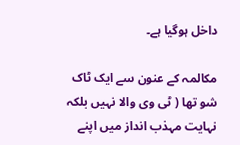داخل ہوگیا ہے۔

مکالمہ کے عنون سے ایک ٹاک شو تھا ( ٹی وی والا نہیں بلکہ نہایت مہذب انداز میں اپنے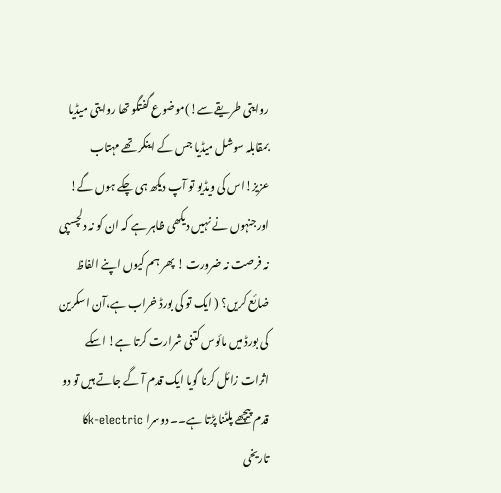روایتی طریقے سے!)موضوع گفتگو تھا روایتی میڈیا بمقابلہ سوشل میڈیا جس کے اینکر تھے مہتاب عزیز!اس کی ویڈیو تو آپ دیکھ ہی چکے ہوں گے! اورجنہوں نے نہیں دیکھی ظاہر ہے کہ ان کو نہ دلچسپی نہ فرصت نہ ضرورت ! پھر ہم کیوں اپنے الفاظ ضائع کریں؟ ( ایک تو کی بورڈ خراب ہے،آن اسکرین کی بورڈ میں مائوس کتنی شرارت کرتا ہے! اسکے اثرات زائل کرنا گویا ایک قدم آ گے جاتے ہیں تو دو قدم پیچھے پلٹنا پڑتا ہے۔۔ دوسرا k-electricکا تاریخی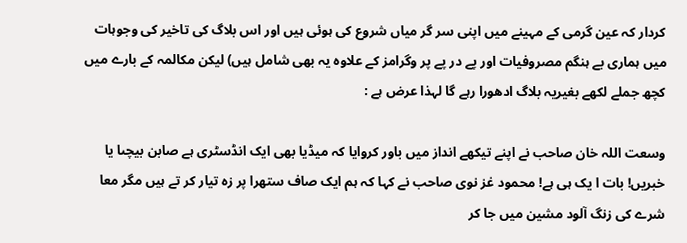کردار کہ عین گرمی کے مہینے میں اپنی سر گر میاں شروع کی ہوئی ہیں اور اس بلاگ کی تاخیر کی وجوہات میں ہماری بے ہنگم مصروفیات اور پے در پے پر وگرامز کے علاوہ یہ بھی شامل ہیں) لیکن مکالمہ کے بارے میں کچھ جملے لکھے بغیریہ بلاگ ادھورا رہے گا لہذا عرض ہے :

وسعت اللہ خان صاحب نے اپنے تیکھے انداز میں باور کروایا کہ میڈیا بھی ایک انڈسٹری ہے صابن بیچںا یا خبریں! بات ا یک ہی ہے! محمود غز نوی صاحب نے کہا کہ ہم ایک صاف ستھرا پر زہ تیار کر تے ہیں مگر معا شرے کی زنگ آلود مشین میں جا کر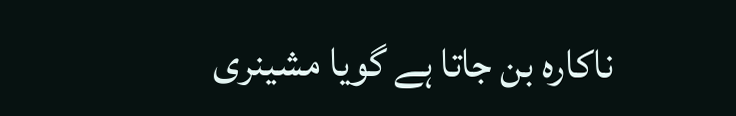ناکارہ بن جاتا ہے گویا مشینری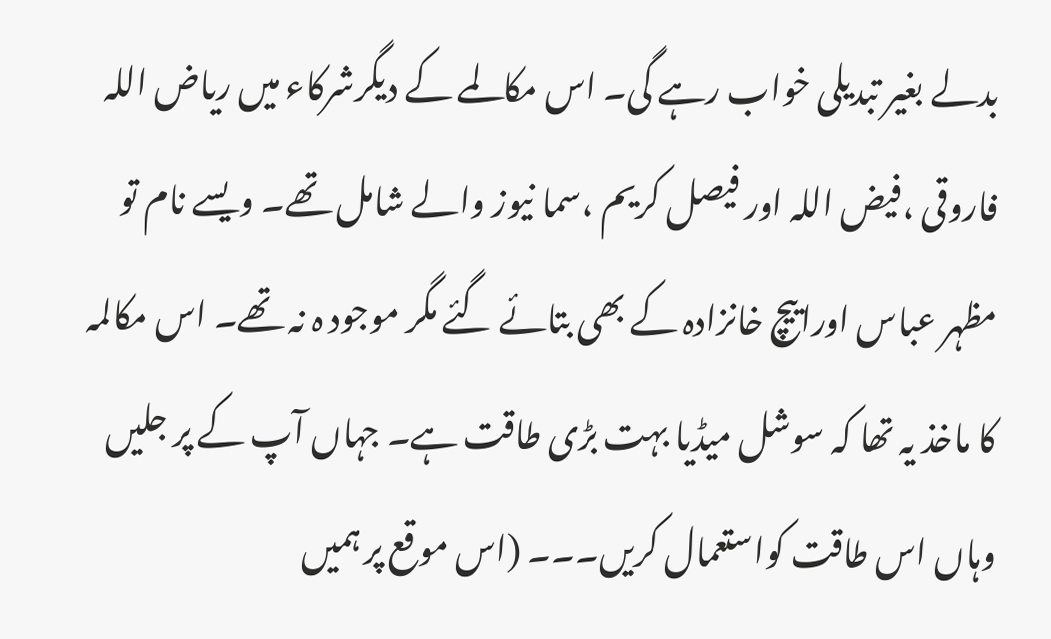بدلے بغیر تبدیلی خواب رہے گی۔ اس مکالمے کے دیگرشرکاء میں ریاض اللہ فاروقی ،فیض اللہ اور فیصل کریم ،سما نیوز والے شامل تھے۔ ویسے نام تو مظہر عباس اوراییچ خانزادہ کے بھی بتائے گئے مگر موجود ہ نہ تھے۔ اس مکالمہ کا ماخذ یہ تھا کہ سوشل میڈیا بہت بڑی طاقت ہے۔ جہاں آپ کے پر جلیں وہاں اس طاقت کواستعمال کریں۔۔۔ (اس موقع پر ہمیں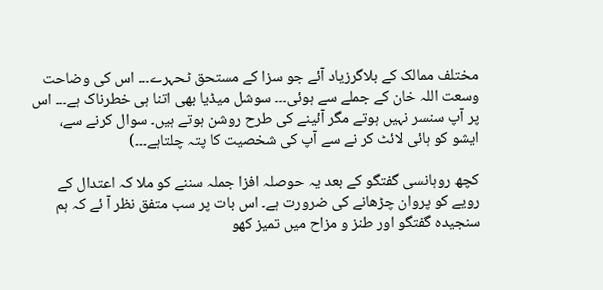مختلف ممالک کے بلاگرزیاد آئے جو سزا کے مستحق ٹحہرے۔۔۔ اس کی وضاحت وسعت اللہ خان کے جملے سے ہوئی۔۔۔ سوشل میڈیا بھی اتنا ہی خطرناک ہے۔۔۔ اس پر آپ سنسر نہیں ہوتے مگر آئینے کی طرح روشن ہوتے ہیں۔ سوال کرنے سے، ایشو کو ہائی لائٹ کر نے سے آپ کی شخصیت کا پتہ چلتاہے۔۔۔)

کچھ روہانسی گفتگو کے بعد یہ حوصلہ افزا جملہ سننے کو ملا کہ اعتدال کے رویے کو پروان چڑھانے کی ضرورت ہے۔ اس بات پر سب متفق نظر آ ئے کہ ہم سنجیدہ گفتگو اور طنز و مزاح میں تمیز کھو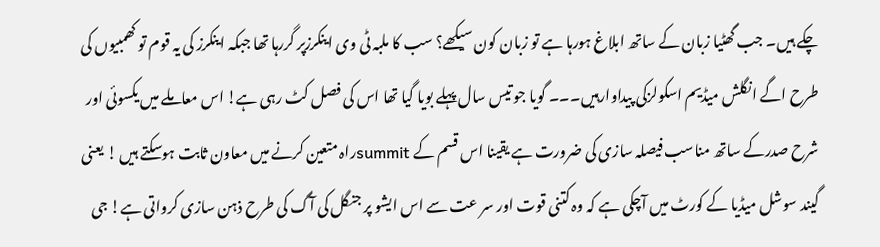چکے ہیں۔ جب گھٹیا زبان کے ساتھ ابلاغ ہورہا ہے تو زبان کون سیکھے؟ سب کا ملبہ ٹی وی اینکرزپر گررہا تھا جبکہ اینکرز کی یہ قوم تو کھمبیوں کی طرح اگے انگلش میڈیم اسکولزکی پیداوارہیں۔۔۔ گویا جو تیس سال پہلے بویا گیا تھا اس کی فصل کٹ رہی ہے! اس معاملے میں یکسوئی اور شرح صدرکے ساتھ مناسب فیصلہ سازی کی ضرورت ہے یقینا اس قسم کے summitراہ متعین کرنے میں معاون ثابت ہوسکتے ہیں ! یعنی گیند سوشل میڈیا کے کورٹ میں آچکی ہے کہ وہ کتنی قوت اور سر عت سے اس ایشو پر جنگل کی آگ کی طرح ذہن سازی کرواتی ہے! جی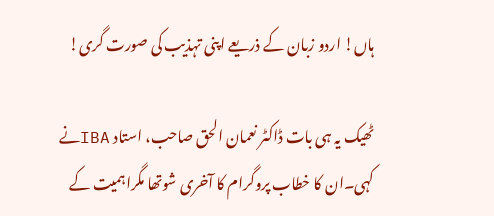ہاں! اردو زبان کے ذریعے اپنی تہذیب کی صورت گری!

ٹھیک یہ ہی بات ڈاکٹر نعمان الحق صاحب، استاد IBAنے کہی۔ان کا خطاب پروگرام کا آخری شوتھا مگراہمیت کے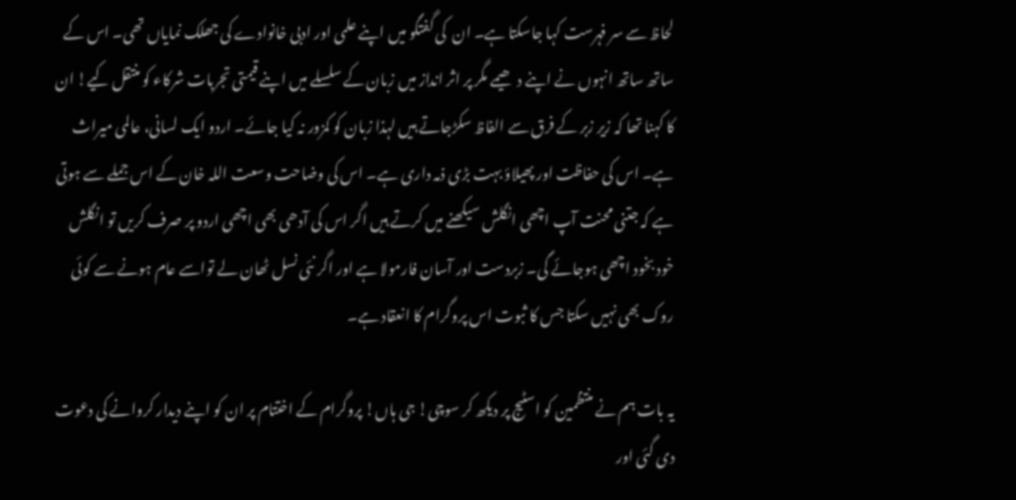لحاظ سے سر فہرست کہا جاسکتا ہے۔ ان  کی گفتگو میں اپنے علمی اور ادبی خانوادے کی جھلک نمایاں تھی۔ اس کے ساتھ ساتھ انہوں نے اپنے دھیمے مگر پر اثر انداز میں زبان کے سلسلے میں اپنے قیمتی تجربات شرکاء کو منتقل کیے! ان کا کہنا تھا کہ زیر زبر کے فرق سے الفاظ سکڑجاتے ہیں لہذا زبان کو کمزور نہ کیا جائے۔ اردو ایک لسانی، عالمی میراث ہے۔ اس کی حفاظت اور پھیلاؤ بہت بڑی ذمہ داری ہے۔ اس کی وضاحت وسعت اللہ خان کے اس جملے سے ہوتی ہے کہ جتنی محنت آپ اچھی انگلش سیکھنے میں کرتے ہیں اگر اس کی آدھی بھی اچھی اردو پر صرف کریں تو انگلش خود بخود اچھی ہوجائے گی۔ زبردست اور آسان فارمولا ہے اور اگر نئی نسل ٹھان لے تواسے عام ہونے سے کوئی روک بھی نہیں سکتا جس کا ثبوت اس پروگرام کا انعقاد ہے۔

یہ بات ہم نے منتظمین کو اسٹیج پر دیکھ کر سوچی! جی ہاں! پروگرام کے اختتام پر ان کو اپنے دیدار کروانے کی دعوت دی گئی اور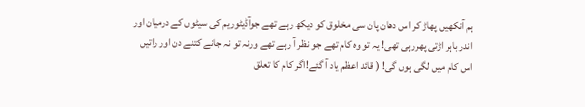ہم آنکھیں پھاڑ کر اس دھان پان سی مخلوق کو دیکھ رہے تھے جوآڈیٹوریم کی سیٹوں کے درمیان اور اندر باہر اڑتی پھررہی تھی! یہ تو وہ کام تھے جو نظر آ رہے تھے ورنہ تو نہ جانے کتنے دن اور راتیں اس کام میں لگی ہوں گی! ( قائد اعظم یاد آ گئے!اگر کام کا تعلق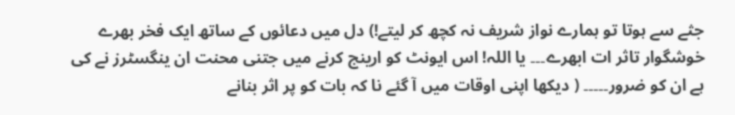جثے سے ہوتا تو ہمارے نواز شریف نہ کچھ کر لیتے!) دل میں دعائوں کے ساتھ ایک فخر بھرے خوشگوار تاثر ات ابھرے۔۔۔ یا اللہ! اس ایونٹ کو ارینج کرنے میں جتنی محنت ان ینگسٹرز نے کی ہے ان کو ضرور۔۔۔۔۔ ( دیکھا اپنی اوقات میں آ گئے نا کہ بات کو پر اثر بنانے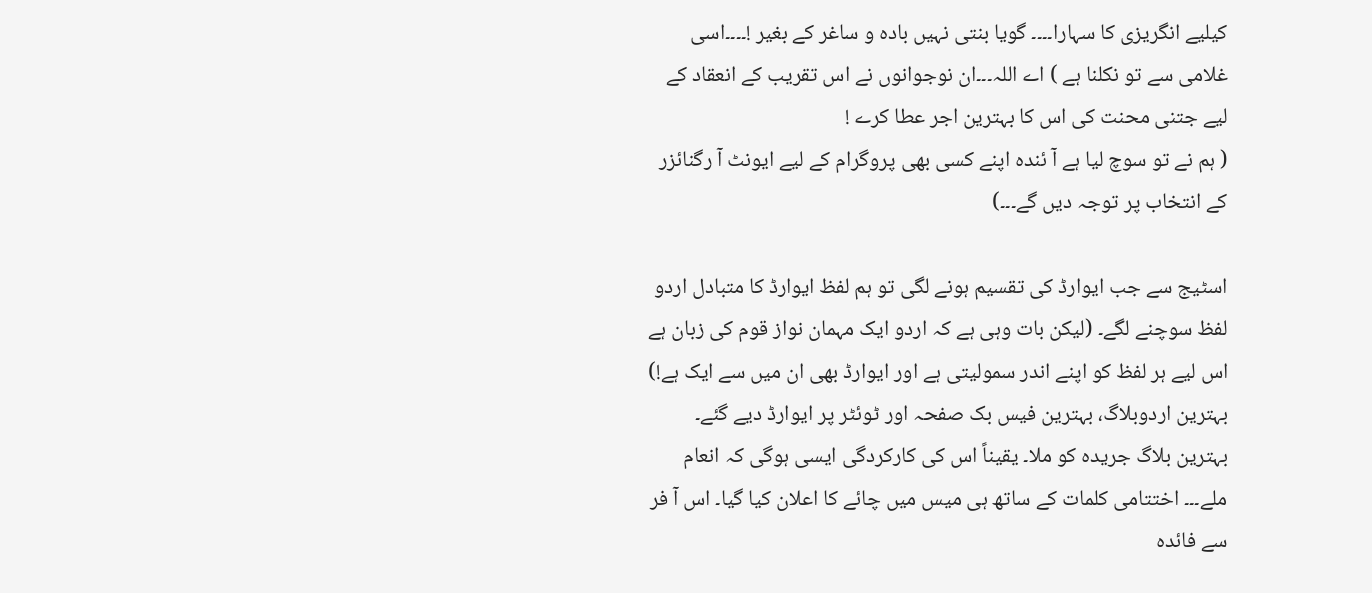کیلیے انگریزی کا سہارا۔۔۔۔ گویا بنتی نہیں بادہ و ساغر کے بغیر !۔۔۔۔اسی غلامی سے تو نکلنا ہے ) اے اللہ۔۔۔ان نوجوانوں نے اس تقریب کے انعقاد کے لیے جتنی محنت کی اس کا بہترین اجر عطا کرے !
( ہم نے تو سوچ لیا ہے آ ئندہ اپنے کسی بھی پروگرام کے لیے ایونٹ آ رگنائزر کے انتخاب پر توجہ دیں گے۔۔۔)

اسٹیج سے جب ایوارڈ کی تقسیم ہونے لگی تو ہم لفظ ایوارڈ کا متبادل اردو لفظ سوچنے لگے۔ (لیکن بات وہی ہے کہ اردو ایک مہمان نواز قوم کی زبان ہے اس لیے ہر لفظ کو اپنے اندر سمولیتی ہے اور ایوارڈ بھی ان میں سے ایک ہے!) بہترین اردوبلاگ، بہترین فیس بک صفحہ اور ٹوئٹر پر ایوارڈ دیے گئے۔ بہترین بلاگ جریدہ کو ملا۔ یقیناً اس کی کارکردگی ایسی ہوگی کہ انعام ملے۔۔۔ اختتامی کلمات کے ساتھ ہی میس میں چائے کا اعلان کیا گیا۔ اس آ فر سے فائدہ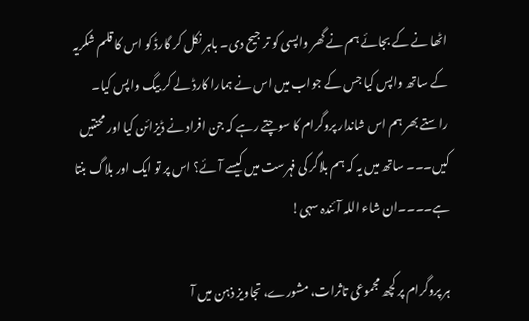اٹھا نے کے بجائے ہم نے گھر واپسی کو تر جیح دی۔ باہر نکل کر گارڈ کو اس کا قلم شکریہ کے ساتھ واپس کیا جس کے جواب میں اس نے ہمارا کارڈ لے کر بیگ واپس کیا۔ راستے بھر ہم اس شاندار پروگرام کا سوچتے رہے کہ جن افراد نے ڈیزائن کیا اور محنتیں کیں۔۔۔ ساتھ میں یہ کہ ہم بلاگر کی فہرست میں کیسے آئے؟ اس پر تو ایک اور بلاگ بنتا ہے۔۔۔۔ان شاء اللہ آ ئندہ سہی!

ہر پروگرام پر کچھ مجموعی تاثرات، مشورے، تجاویز ذہن میں آ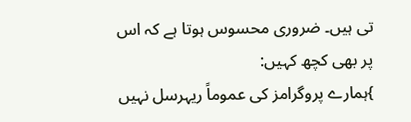تی ہیں۔ ضروری محسوس ہوتا ہے کہ اس پر بھی کچھ کہیں:
}ہمارے پروگرامز کی عموماً ریہرسل نہیں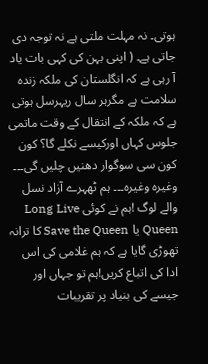ہوتی۔ نہ مہلت ملتی ہے نہ توجہ دی جاتی ہے۔ ( اپنی بہن کی کہی بات یاد آ رہی ہے کہ انگلستان کی ملکہ زندہ سلامت ہے مگرہر سال ریہرسل ہوتی ہے کہ ملکہ کے انتقال کے وقت ماتمی جلوس کہاں اورکیسے نکلے گا؟ کون کون سی سوگوار دھنیں چلیں گی۔۔۔ وغیرہ وغیرہ۔۔۔ ہم ٹھہرے آزاد نسل والے لوگ !ہم نے کوئی Long Live Queen یا Save the Queen کا ترانہ تھوڑی گایا ہے کہ ہم غلامی کی اس ادا کی اتباع کریں!ہم تو جہاں اور جیسے کی بنیاد پر تقریبات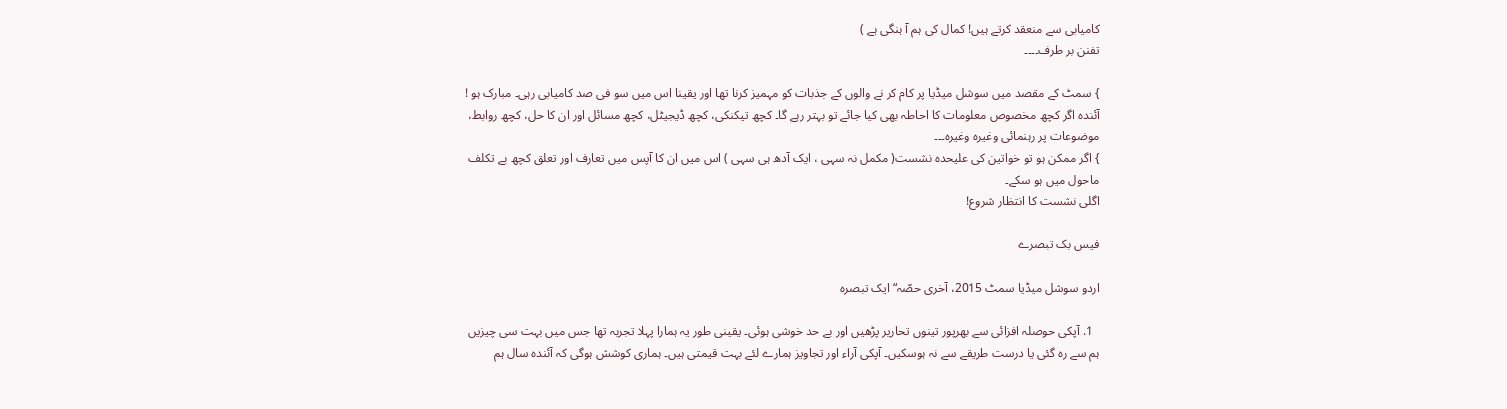کامیابی سے منعقد کرتے ہیں! کمال کی ہم آ ہنگی ہے )
تفنن بر طرف۔۔۔۔

} سمٹ کے مقصد میں سوشل میڈیا پر کام کر نے والوں کے جذبات کو مہمیز کرنا تھا اور یقینا اس میں سو فی صد کامیابی رہی۔ مبارک ہو !
آئندہ اگر کچھ مخصوص معلومات کا احاطہ بھی کیا جائے تو بہتر رہے گا۔ کچھ تیکنکی، کچھ ڈیجیٹل، کچھ مسائل اور ان کا حل، کچھ روابط، موضوعات پر رہنمائی وغیرہ وغیرہ۔۔۔
} اگر ممکن ہو تو خواتین کی علیحدہ نشست( مکمل نہ سہی ، ایک آدھ ہی سہی ) اس میں ان کا آپس میں تعارف اور تعلق کچھ بے تکلف ماحول میں ہو سکے۔
اگلی نشست کا انتظار شروع!

فیس بک تبصرے

اردو سوشل میڈیا سمٹ 2015، آخری حصّہ“ ایک تبصرہ

  1. آپکی حوصلہ افزائی سے بھرپور تینوں تحاریر پڑھیں اور بے حد خوشی ہوئی۔ یقینی طور یہ ہمارا پہلا تجربہ تھا جس میں بہت سی چیزیں ہم سے رہ گئی یا درست طریقے سے نہ ہوسکیں۔ آپکی آراء اور تجاویز ہمارے لئے بہت قیمتی ہیں۔ ہماری کوشش ہوگی کہ آئندہ سال ہم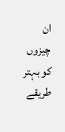ان چیزوں کو بہتر طریقے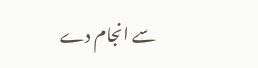سے انجام دے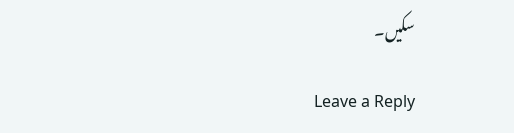سکیں۔

Leave a Reply